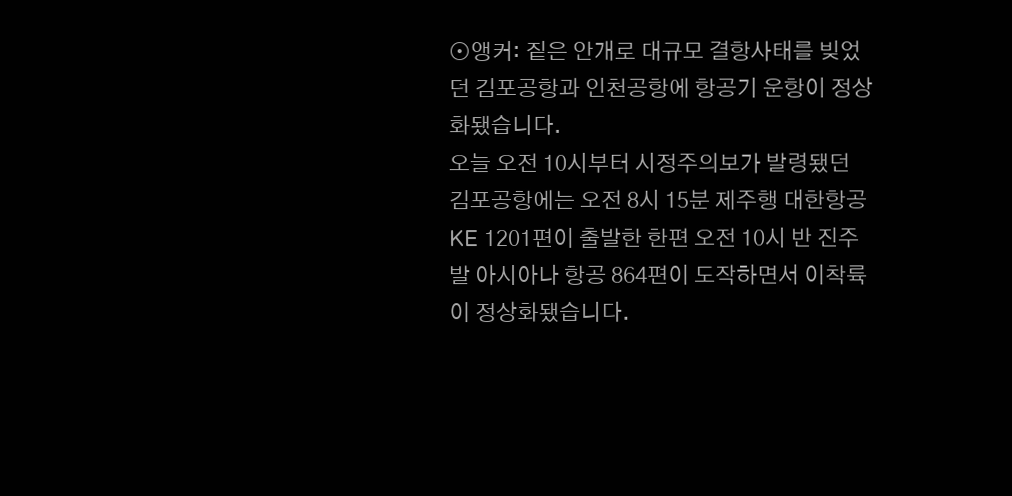⊙앵커: 짙은 안개로 대규모 결항사태를 빚었던 김포공항과 인천공항에 항공기 운항이 정상화됐습니다.
오늘 오전 10시부터 시정주의보가 발령됐던 김포공항에는 오전 8시 15분 제주행 대한항공 KE 1201편이 출발한 한편 오전 10시 반 진주발 아시아나 항공 864편이 도작하면서 이착륙이 정상화됐습니다.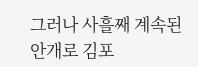그러나 사흘째 계속된 안개로 김포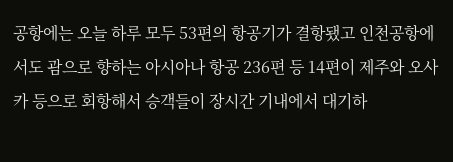공항에는 오늘 하루 모두 53편의 항공기가 결항됐고 인천공항에서도 괌으로 향하는 아시아나 항공 236편 등 14편이 제주와 오사카 등으로 회항해서 승객들이 장시간 기내에서 대기하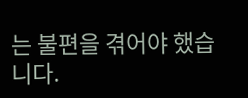는 불편을 겪어야 했습니다.